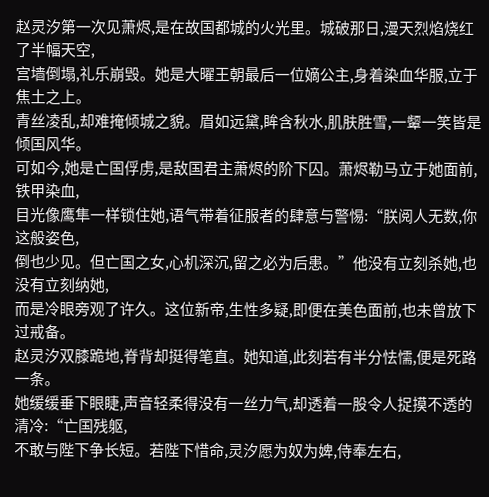赵灵汐第一次见萧烬,是在故国都城的火光里。城破那日,漫天烈焰烧红了半幅天空,
宫墙倒塌,礼乐崩毁。她是大曜王朝最后一位嫡公主,身着染血华服,立于焦土之上。
青丝凌乱,却难掩倾城之貌。眉如远黛,眸含秋水,肌肤胜雪,一颦一笑皆是倾国风华。
可如今,她是亡国俘虏,是敌国君主萧烬的阶下囚。萧烬勒马立于她面前,铁甲染血,
目光像鹰隼一样锁住她,语气带着征服者的肆意与警惕:“朕阅人无数,你这般姿色,
倒也少见。但亡国之女,心机深沉,留之必为后患。”他没有立刻杀她,也没有立刻纳她,
而是冷眼旁观了许久。这位新帝,生性多疑,即便在美色面前,也未曾放下过戒备。
赵灵汐双膝跪地,脊背却挺得笔直。她知道,此刻若有半分怯懦,便是死路一条。
她缓缓垂下眼睫,声音轻柔得没有一丝力气,却透着一股令人捉摸不透的清冷:“亡国残躯,
不敢与陛下争长短。若陛下惜命,灵汐愿为奴为婢,侍奉左右,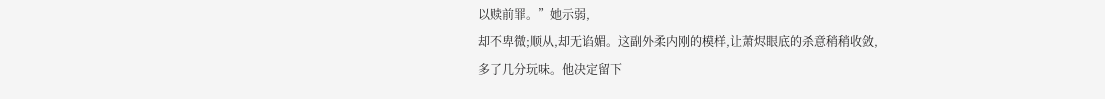以赎前罪。”她示弱,
却不卑微;顺从,却无谄媚。这副外柔内刚的模样,让萧烬眼底的杀意稍稍收敛,
多了几分玩味。他决定留下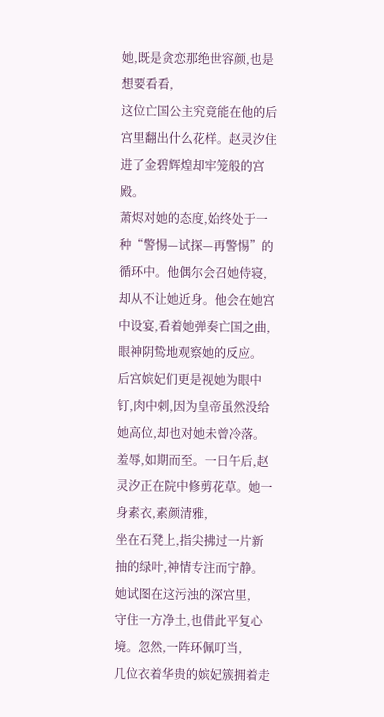她,既是贪恋那绝世容颜,也是想要看看,
这位亡国公主究竟能在他的后宫里翻出什么花样。赵灵汐住进了金碧辉煌却牢笼般的宫殿。
萧烬对她的态度,始终处于一种“警惕—试探—再警惕”的循环中。他偶尔会召她侍寝,
却从不让她近身。他会在她宫中设宴,看着她弹奏亡国之曲,眼神阴鸷地观察她的反应。
后宫嫔妃们更是视她为眼中钉,肉中刺,因为皇帝虽然没给她高位,却也对她未曾冷落。
羞辱,如期而至。一日午后,赵灵汐正在院中修剪花草。她一身素衣,素颜清雅,
坐在石凳上,指尖拂过一片新抽的绿叶,神情专注而宁静。她试图在这污浊的深宫里,
守住一方净土,也借此平复心境。忽然,一阵环佩叮当,
几位衣着华贵的嫔妃簇拥着走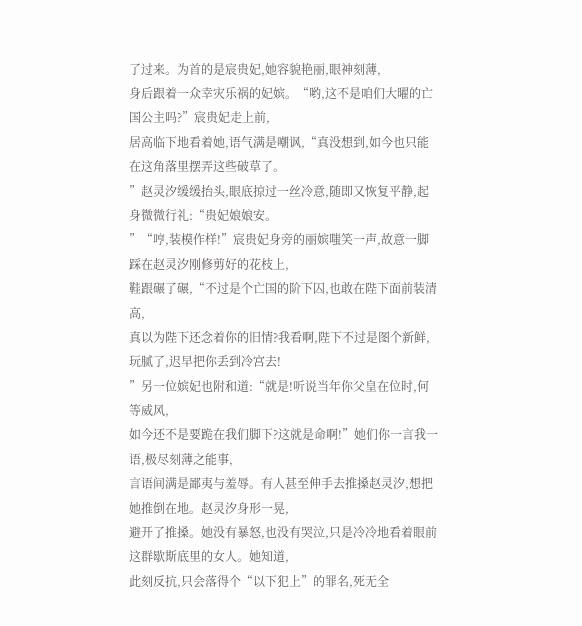了过来。为首的是宸贵妃,她容貌艳丽,眼神刻薄,
身后跟着一众幸灾乐祸的妃嫔。“哟,这不是咱们大曜的亡国公主吗?”宸贵妃走上前,
居高临下地看着她,语气满是嘲讽,“真没想到,如今也只能在这角落里摆弄这些破草了。
”赵灵汐缓缓抬头,眼底掠过一丝冷意,随即又恢复平静,起身微微行礼:“贵妃娘娘安。
”“哼,装模作样!”宸贵妃身旁的丽嫔嗤笑一声,故意一脚踩在赵灵汐刚修剪好的花枝上,
鞋跟碾了碾,“不过是个亡国的阶下囚,也敢在陛下面前装清高,
真以为陛下还念着你的旧情?我看啊,陛下不过是图个新鲜,玩腻了,迟早把你丢到冷宫去!
”另一位嫔妃也附和道:“就是!听说当年你父皇在位时,何等威风,
如今还不是要跪在我们脚下?这就是命啊!”她们你一言我一语,极尽刻薄之能事,
言语间满是鄙夷与羞辱。有人甚至伸手去推搡赵灵汐,想把她推倒在地。赵灵汐身形一晃,
避开了推搡。她没有暴怒,也没有哭泣,只是冷冷地看着眼前这群歇斯底里的女人。她知道,
此刻反抗,只会落得个“以下犯上”的罪名,死无全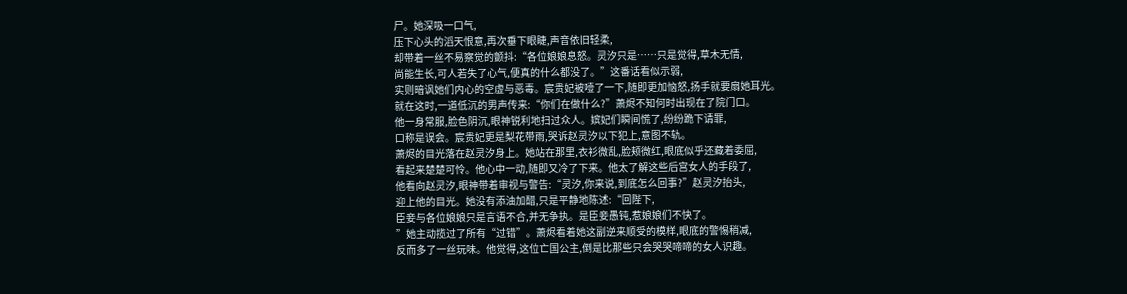尸。她深吸一口气,
压下心头的滔天恨意,再次垂下眼睫,声音依旧轻柔,
却带着一丝不易察觉的颤抖:“各位娘娘息怒。灵汐只是……只是觉得,草木无情,
尚能生长,可人若失了心气,便真的什么都没了。”这番话看似示弱,
实则暗讽她们内心的空虚与恶毒。宸贵妃被噎了一下,随即更加恼怒,扬手就要扇她耳光。
就在这时,一道低沉的男声传来:“你们在做什么?”萧烬不知何时出现在了院门口。
他一身常服,脸色阴沉,眼神锐利地扫过众人。嫔妃们瞬间慌了,纷纷跪下请罪,
口称是误会。宸贵妃更是梨花带雨,哭诉赵灵汐以下犯上,意图不轨。
萧烬的目光落在赵灵汐身上。她站在那里,衣衫微乱,脸颊微红,眼底似乎还藏着委屈,
看起来楚楚可怜。他心中一动,随即又冷了下来。他太了解这些后宫女人的手段了,
他看向赵灵汐,眼神带着审视与警告:“灵汐,你来说,到底怎么回事?”赵灵汐抬头,
迎上他的目光。她没有添油加醋,只是平静地陈述:“回陛下,
臣妾与各位娘娘只是言语不合,并无争执。是臣妾愚钝,惹娘娘们不快了。
”她主动揽过了所有“过错”。萧烬看着她这副逆来顺受的模样,眼底的警惕稍减,
反而多了一丝玩味。他觉得,这位亡国公主,倒是比那些只会哭哭啼啼的女人识趣。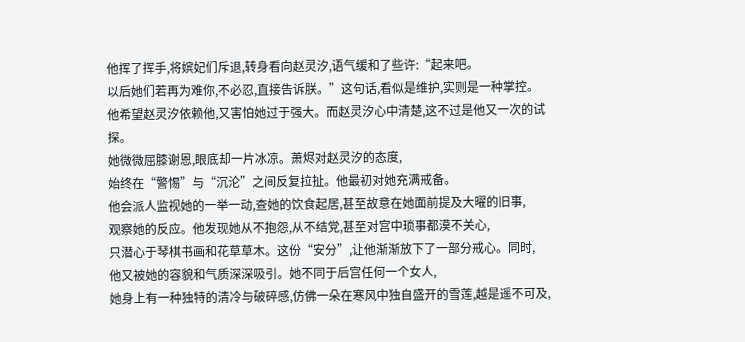他挥了挥手,将嫔妃们斥退,转身看向赵灵汐,语气缓和了些许:“起来吧。
以后她们若再为难你,不必忍,直接告诉朕。”这句话,看似是维护,实则是一种掌控。
他希望赵灵汐依赖他,又害怕她过于强大。而赵灵汐心中清楚,这不过是他又一次的试探。
她微微屈膝谢恩,眼底却一片冰凉。萧烬对赵灵汐的态度,
始终在“警惕”与“沉沦”之间反复拉扯。他最初对她充满戒备。
他会派人监视她的一举一动,查她的饮食起居,甚至故意在她面前提及大曜的旧事,
观察她的反应。他发现她从不抱怨,从不结党,甚至对宫中琐事都漠不关心,
只潜心于琴棋书画和花草草木。这份“安分”,让他渐渐放下了一部分戒心。同时,
他又被她的容貌和气质深深吸引。她不同于后宫任何一个女人,
她身上有一种独特的清冷与破碎感,仿佛一朵在寒风中独自盛开的雪莲,越是遥不可及,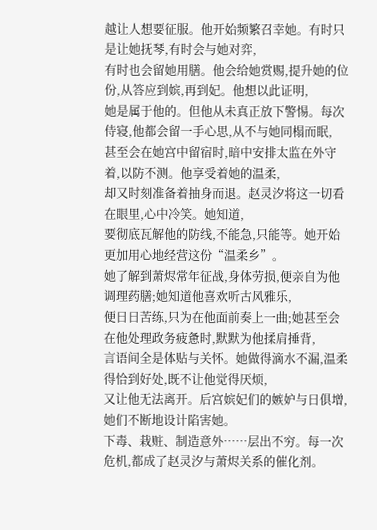越让人想要征服。他开始频繁召幸她。有时只是让她抚琴,有时会与她对弈,
有时也会留她用膳。他会给她赏赐,提升她的位份,从答应到嫔,再到妃。他想以此证明,
她是属于他的。但他从未真正放下警惕。每次侍寝,他都会留一手心思,从不与她同榻而眠,
甚至会在她宫中留宿时,暗中安排太监在外守着,以防不测。他享受着她的温柔,
却又时刻准备着抽身而退。赵灵汐将这一切看在眼里,心中冷笑。她知道,
要彻底瓦解他的防线,不能急,只能等。她开始更加用心地经营这份“温柔乡”。
她了解到萧烬常年征战,身体劳损,便亲自为他调理药膳;她知道他喜欢听古风雅乐,
便日日苦练,只为在他面前奏上一曲;她甚至会在他处理政务疲惫时,默默为他揉肩捶背,
言语间全是体贴与关怀。她做得滴水不漏,温柔得恰到好处,既不让他觉得厌烦,
又让他无法离开。后宫嫔妃们的嫉妒与日俱增,她们不断地设计陷害她。
下毒、栽赃、制造意外……层出不穷。每一次危机,都成了赵灵汐与萧烬关系的催化剂。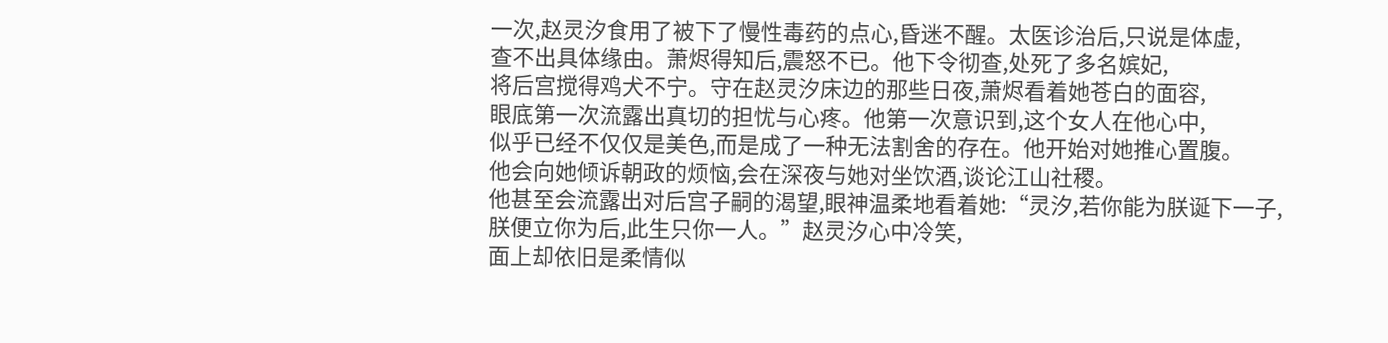一次,赵灵汐食用了被下了慢性毒药的点心,昏迷不醒。太医诊治后,只说是体虚,
查不出具体缘由。萧烬得知后,震怒不已。他下令彻查,处死了多名嫔妃,
将后宫搅得鸡犬不宁。守在赵灵汐床边的那些日夜,萧烬看着她苍白的面容,
眼底第一次流露出真切的担忧与心疼。他第一次意识到,这个女人在他心中,
似乎已经不仅仅是美色,而是成了一种无法割舍的存在。他开始对她推心置腹。
他会向她倾诉朝政的烦恼,会在深夜与她对坐饮酒,谈论江山社稷。
他甚至会流露出对后宫子嗣的渴望,眼神温柔地看着她:“灵汐,若你能为朕诞下一子,
朕便立你为后,此生只你一人。”赵灵汐心中冷笑,
面上却依旧是柔情似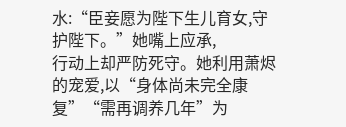水:“臣妾愿为陛下生儿育女,守护陛下。”她嘴上应承,
行动上却严防死守。她利用萧烬的宠爱,以“身体尚未完全康复”“需再调养几年”为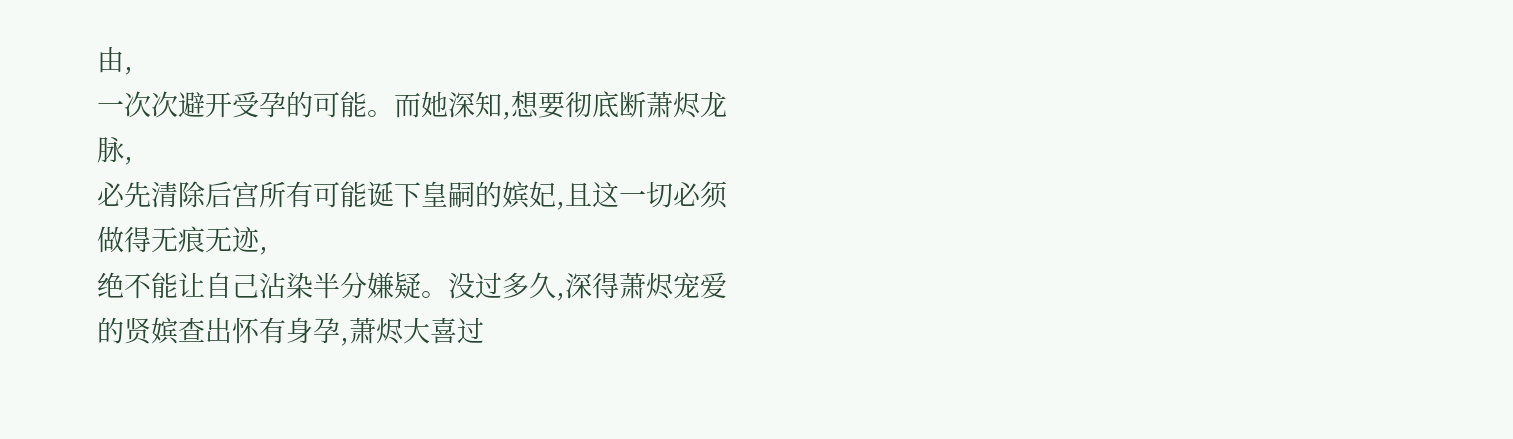由,
一次次避开受孕的可能。而她深知,想要彻底断萧烬龙脉,
必先清除后宫所有可能诞下皇嗣的嫔妃,且这一切必须做得无痕无迹,
绝不能让自己沾染半分嫌疑。没过多久,深得萧烬宠爱的贤嫔查出怀有身孕,萧烬大喜过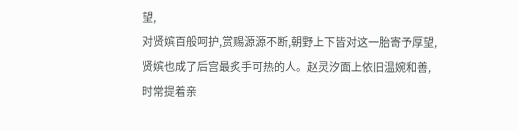望,
对贤嫔百般呵护,赏赐源源不断,朝野上下皆对这一胎寄予厚望,
贤嫔也成了后宫最炙手可热的人。赵灵汐面上依旧温婉和善,
时常提着亲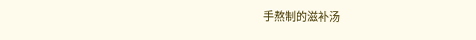手熬制的滋补汤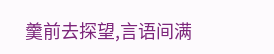羹前去探望,言语间满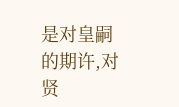是对皇嗣的期许,对贤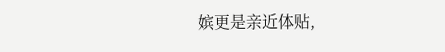嫔更是亲近体贴,